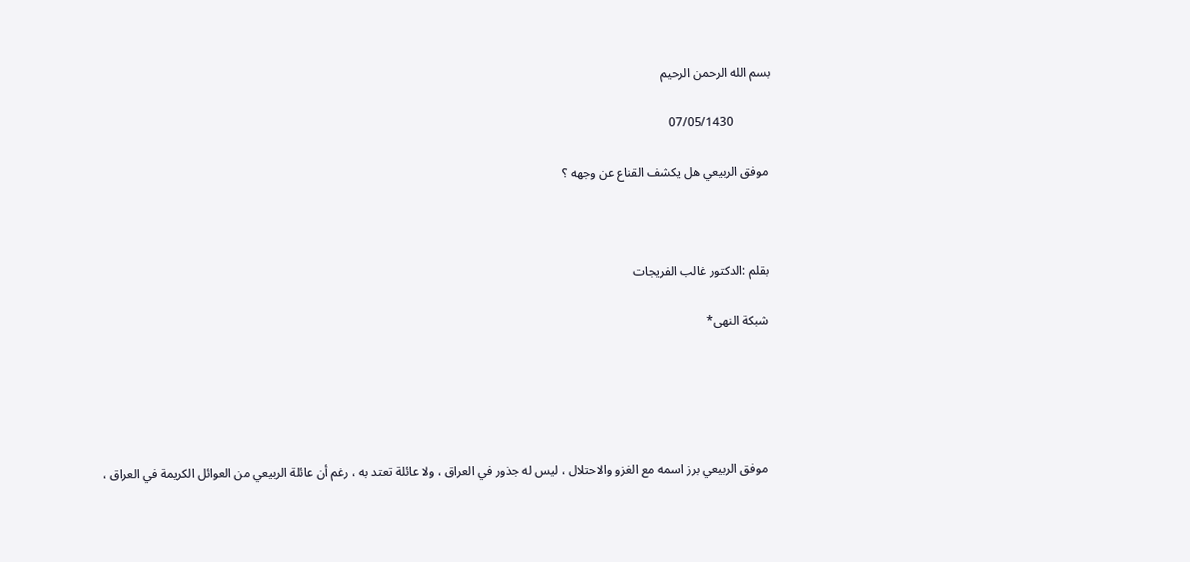بسم الله الرحمن الرحيم

            07/05/1430

 موفق الربيعي هل يكشف القناع عن وجهه ؟



 بقلم :الدكتور غالب الفريجات

 شبكة النهى*





  موفق الربيعي برز اسمه مع الغزو والاحتلال ، ليس له جذور في العراق ، ولا عائلة تعتد به ، رغم أن عائلة الربيعي من العوائل الكريمة في العراق ،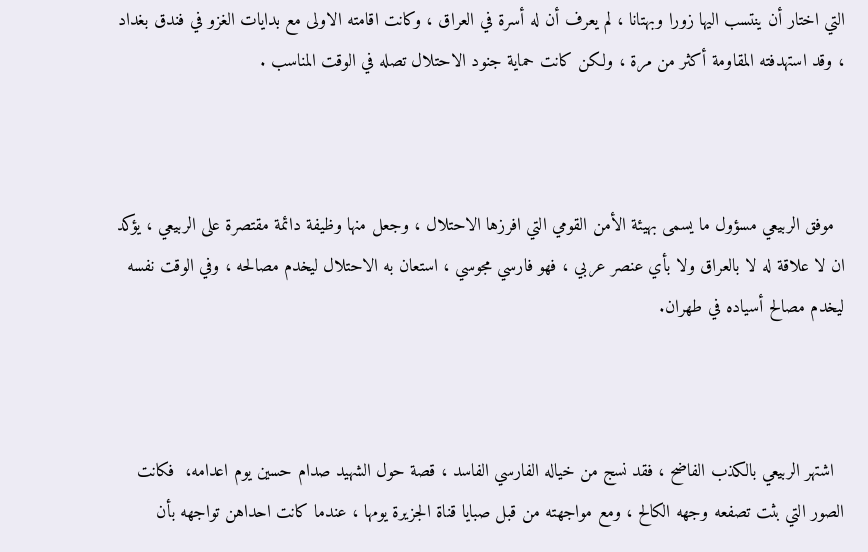التي اختار أن ينتسب اليها زورا وبهتانا ، لم يعرف أن له أسرة في العراق ، وكانت اقامته الاولى مع بدايات الغزو في فندق بغداد ، وقد استهدفته المقاومة أكثر من مرة ، ولكن كانت حماية جنود الاحتلال تصله في الوقت المناسب .



  موفق الربيعي مسؤول ما يسمى بهيئة الأمن القومي التي افرزها الاحتلال ، وجعل منها وظيفة دائمة مقتصرة على الربيعي ، يؤكد ان لا علاقة له لا بالعراق ولا بأي عنصر عربي ، فهو فارسي مجوسي ، استعان به الاحتلال ليخدم مصالحه ، وفي الوقت نفسه ليخدم مصالح أسياده في طهران.



  اشتهر الربيعي بالكذب الفاضح ، فقد نسج من خياله الفارسي الفاسد ، قصة حول الشهيد صدام حسين يوم اعدامه،  فكانت الصور التي بثت تصفعه وجهه الكالح ، ومع مواجهته من قبل صبايا قناة الجزيرة يومها ، عندما كانت احداهن تواجهه بأن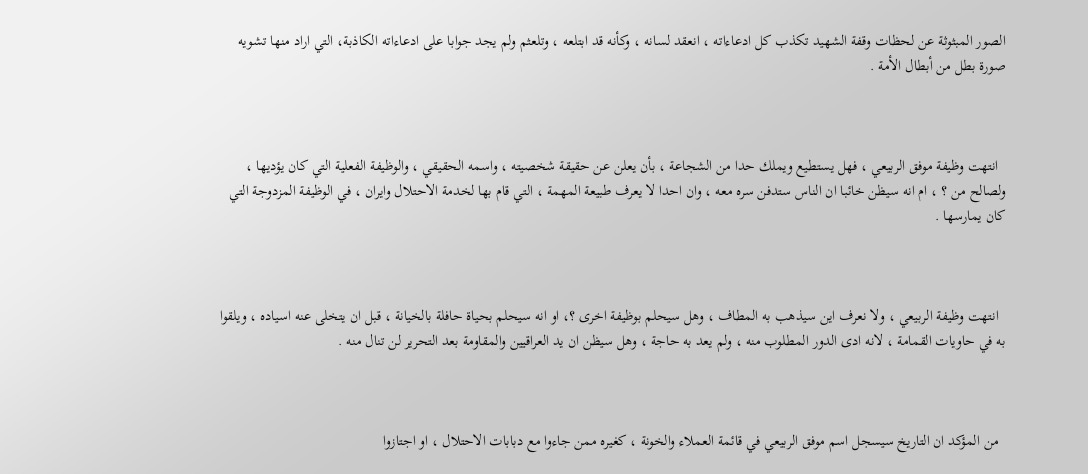الصور المبثوثة عن لحظات وقفة الشهيد تكذب كل ادعاءاته ، انعقد لسانه ، وكأنه قد ابتلعه ، وتلعثم ولم يجد جوابا على ادعاءاته الكاذبة، التي اراد منها تشويه صورة بطل من أبطال الأمة .



  انتهت وظيفة موفق الربيعي ، فهل يستطيع ويملك حدا من الشجاعة ، بأن يعلن عن حقيقة شخصيته ، واسمه الحقيقي ، والوظيفة الفعلية التي كان يؤديها ، ولصالح من ؟ ، ام انه سيظن خائبا ان الناس ستدفن سره معه ، وان احدا لا يعرف طبيعة المهمة ، التي قام بها لخدمة الاحتلال وايران ، في الوظيفة المزدوجة التي كان يمارسها .



  انتهت وظيفة الربيعي ، ولا نعرف اين سيذهب به المطاف ، وهل سيحلم بوظيفة اخرى ؟، او انه سيحلم بحياة حافلة بالخيانة ، قبل ان يتخلى عنه اسياده ، ويلقوا به في حاويات القمامة ، لانه ادى الدور المطلوب منه ، ولم يعد به حاجة ، وهل سيظن ان يد العراقيين والمقاومة بعد التحرير لن تنال منه .



  من المؤكد ان التاريخ سيسجل اسم موفق الربيعي في قائمة العملاء والخونة ، كغيره ممن جاءوا مع دبابات الاحتلال ، او اجتازوا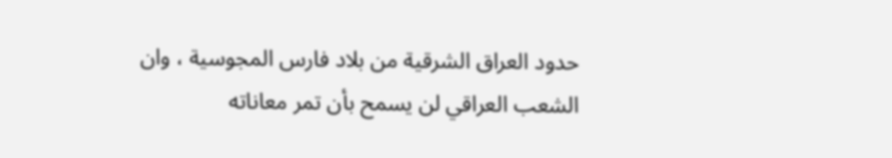حدود العراق الشرقية من بلاد فارس المجوسية ، وان الشعب العراقي لن يسمح بأن تمر معاناته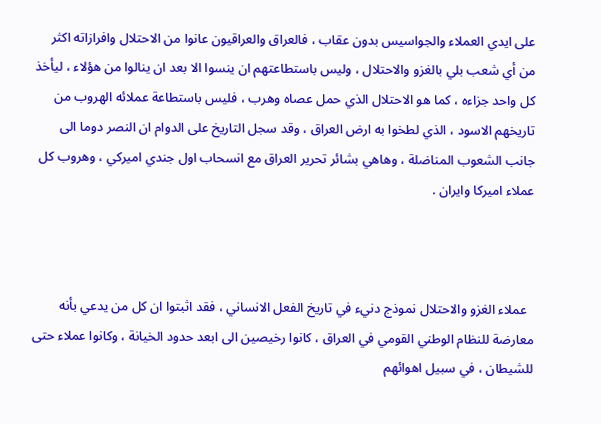على ايدي العملاء والجواسيس بدون عقاب ، فالعراق والعراقيون عانوا من الاحتلال وافرازاته اكثر من أي شعب بلي بالغزو والاحتلال ، وليس باستطاعتهم ان ينسوا الا بعد ان ينالوا من هؤلاء ، ليأخذ كل واحد جزاءه ، كما هو الاحتلال الذي حمل عصاه وهرب ، فليس باستطاعة عملائه الهروب من تاريخهم الاسود ، الذي لطخوا به ارض العراق ، وقد سجل التاريخ على الدوام ان النصر دوما الى جانب الشعوب المناضلة ، وهاهي بشائر تحرير العراق مع انسحاب اول جندي اميركي ، وهروب كل عملاء اميركا وايران .



  عملاء الغزو والاحتلال نموذج دنيء في تاريخ الفعل الانساني ، فقد اثبتوا ان كل من يدعي بأنه معارضة للنظام الوطني القومي في العراق ، كانوا رخيصين الى ابعد حدود الخيانة ، وكانوا عملاء حتى للشيطان ، في سبيل اهوائهم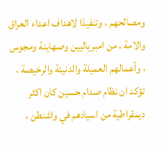ومصالحهم ، وتنفيذا لاهداف اعداء العراق والامة ، من امبرياليين وصهاينة ومجوس ، وأعمالهم العميلة والدنيئة والرخيصة ، تؤكد ان نظام صدام حسين كان اكثر ديمقراطية من اسيادهم في واشنطن ،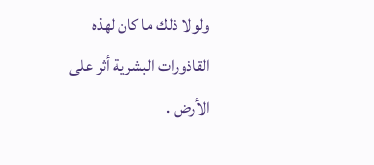ولولا ذلك ما كان لهذه القاذورات البشرية أثر على الأرض .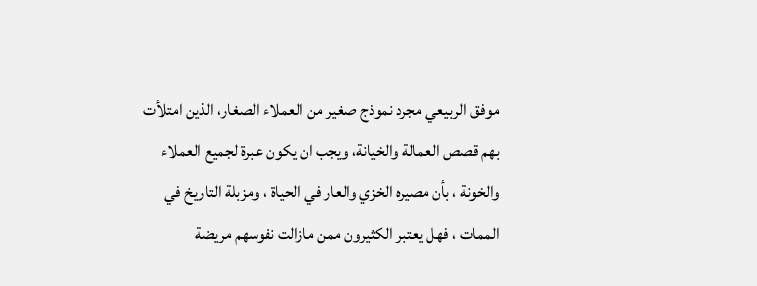موفق الربيعي مجرد نموذج صغير من العملاء الصغار، الذين امتلأت بهم قصص العمالة والخيانة، ويجب ان يكون عبرة لجميع العملاء والخونة ، بأن مصيره الخزي والعار في الحياة ، ومزبلة التاريخ في الممات ، فهل يعتبر الكثيرون ممن مازالت نفوسهم مريضة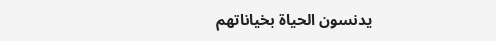يدنسون الحياة بخياناتهم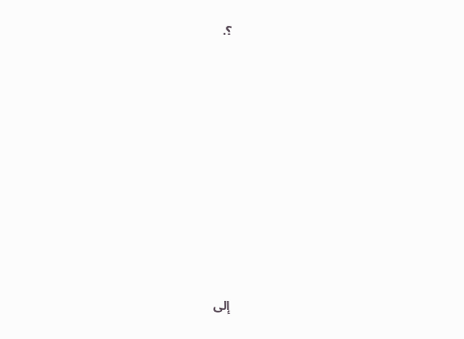؟.















إلى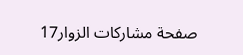صفحة مشاركات الزوار17